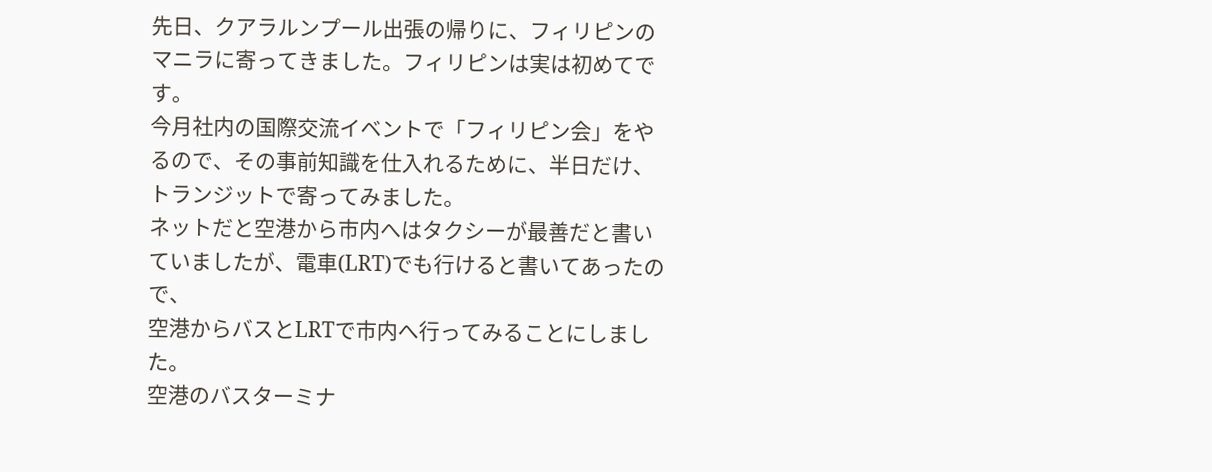先日、クアラルンプール出張の帰りに、フィリピンのマニラに寄ってきました。フィリピンは実は初めてです。
今月社内の国際交流イベントで「フィリピン会」をやるので、その事前知識を仕入れるために、半日だけ、トランジットで寄ってみました。
ネットだと空港から市内へはタクシーが最善だと書いていましたが、電車(LRT)でも行けると書いてあったので、
空港からバスとLRTで市内へ行ってみることにしました。
空港のバスターミナ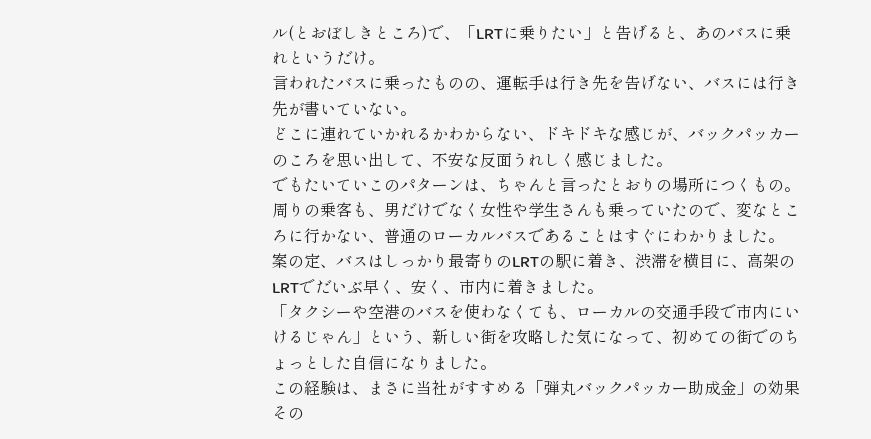ル(とおぼしきところ)で、「LRTに乗りたい」と告げると、あのバスに乗れというだけ。
言われたバスに乗ったものの、運転手は行き先を告げない、バスには行き先が書いていない。
どこに連れていかれるかわからない、ドキドキな感じが、バックパッカーのころを思い出して、不安な反面うれしく感じました。
でもたいていこのパターンは、ちゃんと言ったとおりの場所につくもの。周りの乗客も、男だけでなく女性や学生さんも乗っていたので、変なところに行かない、普通のローカルバスであることはすぐにわかりました。
案の定、バスはしっかり最寄りのLRTの駅に着き、渋滞を横目に、高架のLRTでだいぶ早く、安く、市内に着きました。
「タクシーや空港のバスを使わなくても、ローカルの交通手段で市内にいけるじゃん」という、新しい街を攻略した気になって、初めての街でのちょっとした自信になりました。
この経験は、まさに当社がすすめる「弾丸バックパッカー助成金」の効果その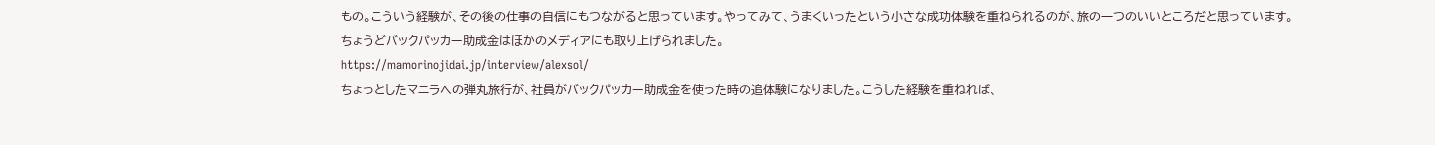もの。こういう経験が、その後の仕事の自信にもつながると思っています。やってみて、うまくいったという小さな成功体験を重ねられるのが、旅の一つのいいところだと思っています。
ちょうどバックパッカー助成金はほかのメディアにも取り上げられました。
https://mamorinojidai.jp/interview/alexsol/
ちょっとしたマニラへの弾丸旅行が、社員がバックパッカー助成金を使った時の追体験になりました。こうした経験を重ねれば、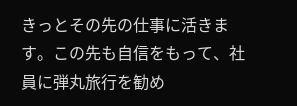きっとその先の仕事に活きます。この先も自信をもって、社員に弾丸旅行を勧め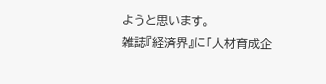ようと思います。
雑誌『経済界』に「人材育成企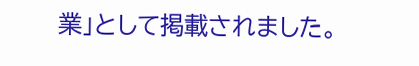業」として掲載されました。